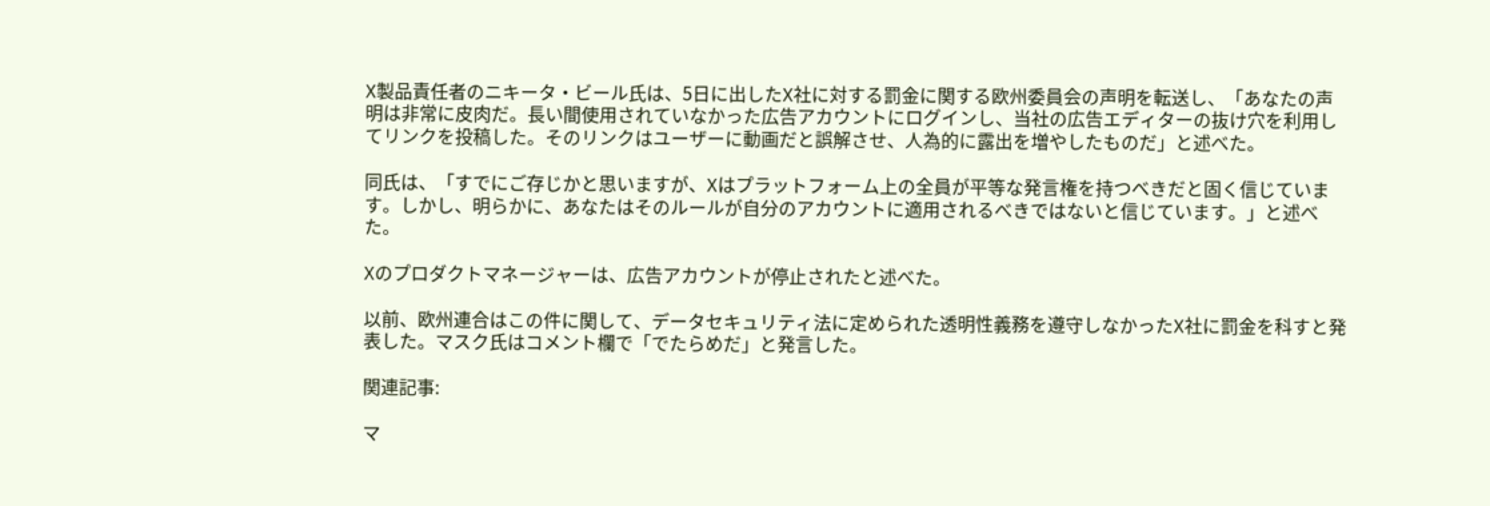X製品責任者のニキータ・ビール氏は、5日に出したX社に対する罰金に関する欧州委員会の声明を転送し、「あなたの声明は非常に皮肉だ。長い間使用されていなかった広告アカウントにログインし、当社の広告エディターの抜け穴を利用してリンクを投稿した。そのリンクはユーザーに動画だと誤解させ、人為的に露出を増やしたものだ」と述べた。

同氏は、「すでにご存じかと思いますが、Xはプラットフォーム上の全員が平等な発言権を持つべきだと固く信じています。しかし、明らかに、あなたはそのルールが自分のアカウントに適用されるべきではないと信じています。」と述べた。

Xのプロダクトマネージャーは、広告アカウントが停止されたと述べた。

以前、欧州連合はこの件に関して、データセキュリティ法に定められた透明性義務を遵守しなかったX社に罰金を科すと発表した。マスク氏はコメント欄で「でたらめだ」と発言した。

関連記事:

マ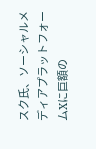スク氏、ソーシャルメディアプラットフォームXに巨額の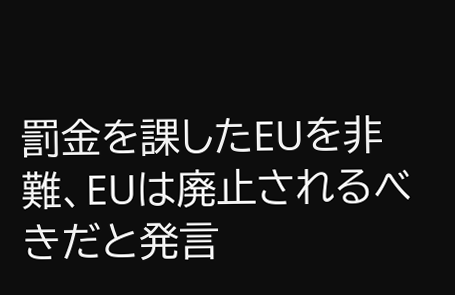罰金を課したEUを非難、EUは廃止されるべきだと発言